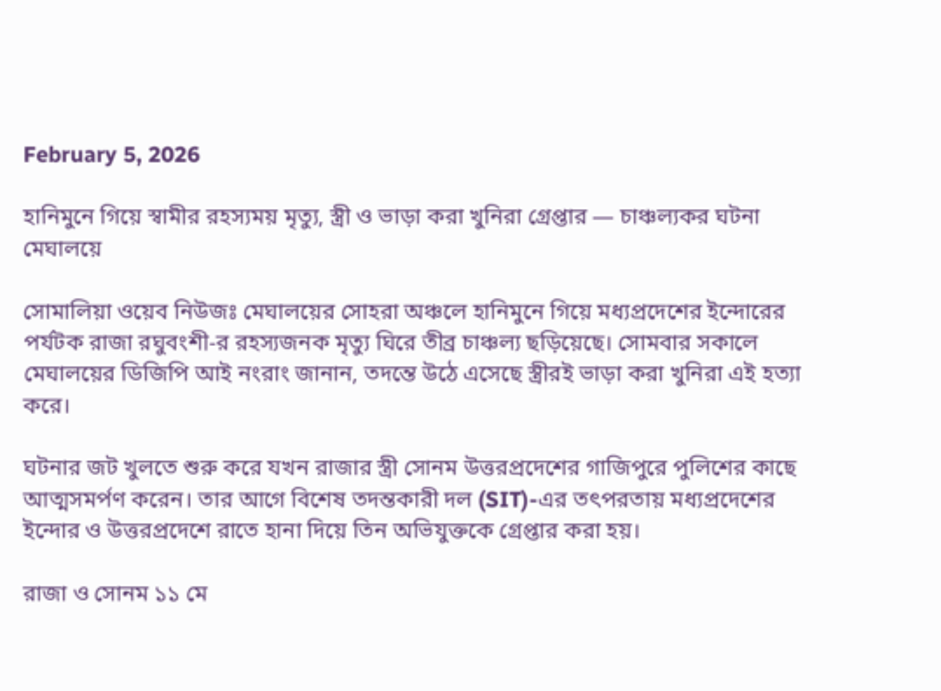February 5, 2026

হানিমুনে গিয়ে স্বামীর রহস্যময় মৃত্যু, স্ত্রী ও ভাড়া করা খুনিরা গ্রেপ্তার — চাঞ্চল্যকর ঘটনা মেঘালয়ে

সোমালিয়া ওয়েব নিউজঃ মেঘালয়ের সোহরা অঞ্চলে হানিমুনে গিয়ে মধ্যপ্রদেশের ইন্দোরের পর্যটক রাজা রঘুবংশী-র রহস্যজনক মৃত্যু ঘিরে তীব্র চাঞ্চল্য ছড়িয়েছে। সোমবার সকালে মেঘালয়ের ডিজিপি আই নংরাং জানান, তদন্তে উঠে এসেছে স্ত্রীরই ভাড়া করা খুনিরা এই হত্যা করে।

ঘটনার জট খুলতে শুরু করে যখন রাজার স্ত্রী সোনম উত্তরপ্রদেশের গাজিপুরে পুলিশের কাছে আত্মসমর্পণ করেন। তার আগে বিশেষ তদন্তকারী দল (SIT)-এর তৎপরতায় মধ্যপ্রদেশের ইন্দোর ও উত্তরপ্রদেশে রাতে হানা দিয়ে তিন অভিযুক্তকে গ্রেপ্তার করা হয়।

রাজা ও সোনম ১১ মে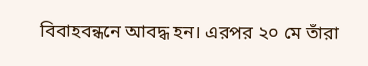বিবাহবন্ধনে আবদ্ধ হন। এরপর ২০ মে তাঁরা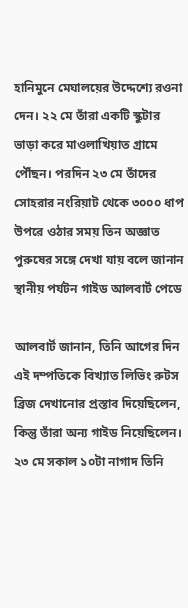হানিমুনে মেঘালয়ের উদ্দেশ্যে রওনা দেন। ২২ মে তাঁরা একটি স্কুটার ভাড়া করে মাওলাখিয়াত গ্রামে পৌঁছন। পরদিন ২৩ মে তাঁদের সোহরার নংরিয়াট থেকে ৩০০০ ধাপ উপরে ওঠার সময় তিন অজ্ঞাত পুরুষের সঙ্গে দেখা যায় বলে জানান স্থানীয় পর্যটন গাইড আলবার্ট পেডে

আলবার্ট জানান, তিনি আগের দিন এই দম্পতিকে বিখ্যাত লিভিং রুটস ব্রিজ দেখানোর প্রস্তাব দিয়েছিলেন, কিন্তু তাঁরা অন্য গাইড নিয়েছিলেন। ২৩ মে সকাল ১০টা নাগাদ তিনি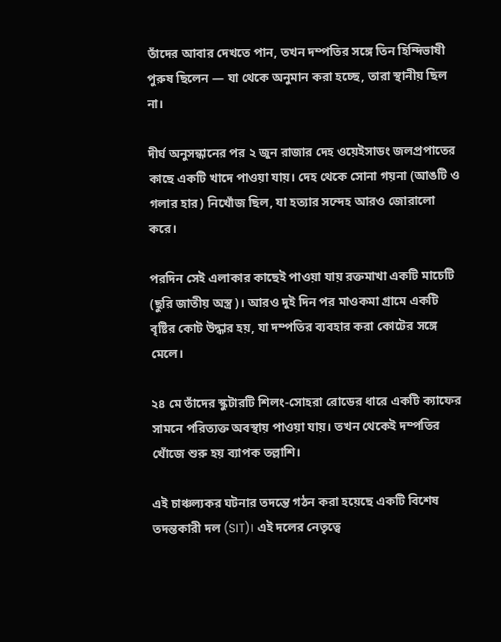তাঁদের আবার দেখতে পান, তখন দম্পতির সঙ্গে তিন হিন্দিভাষী পুরুষ ছিলেন — যা থেকে অনুমান করা হচ্ছে, তারা স্থানীয় ছিল না।

দীর্ঘ অনুসন্ধানের পর ২ জুন রাজার দেহ ওয়েইসাডং জলপ্রপাতের কাছে একটি খাদে পাওয়া যায়। দেহ থেকে সোনা গয়না (আঙটি ও গলার হার) নিখোঁজ ছিল, যা হত্যার সন্দেহ আরও জোরালো করে।

পরদিন সেই এলাকার কাছেই পাওয়া যায় রক্তমাখা একটি মাচেটি (ছুরি জাতীয় অস্ত্র)। আরও দুই দিন পর মাওকমা গ্রামে একটি বৃষ্টির কোট উদ্ধার হয়, যা দম্পতির ব্যবহার করা কোটের সঙ্গে মেলে।

২৪ মে তাঁদের স্কুটারটি শিলং-সোহরা রোডের ধারে একটি ক্যাফের সামনে পরিত্যক্ত অবস্থায় পাওয়া যায়। তখন থেকেই দম্পতির খোঁজে শুরু হয় ব্যাপক তল্লাশি।

এই চাঞ্চল্যকর ঘটনার তদন্তে গঠন করা হয়েছে একটি বিশেষ তদন্তকারী দল (SIT)। এই দলের নেতৃত্বে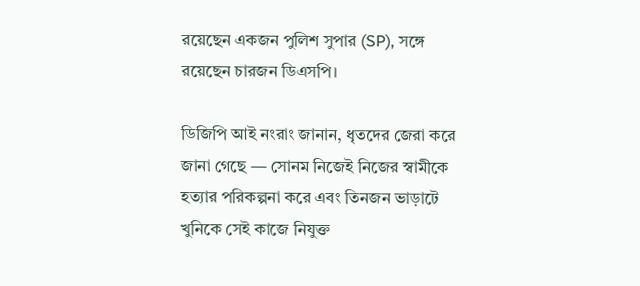রয়েছেন একজন পুলিশ সুপার (SP), সঙ্গে রয়েছেন চারজন ডিএসপি।

ডিজিপি আই নংরাং জানান, ধৃতদের জেরা করে জানা গেছে — সোনম নিজেই নিজের স্বামীকে হত্যার পরিকল্পনা করে এবং তিনজন ভাড়াটে খুনিকে সেই কাজে নিযুক্ত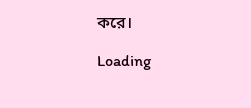করে।

Loading